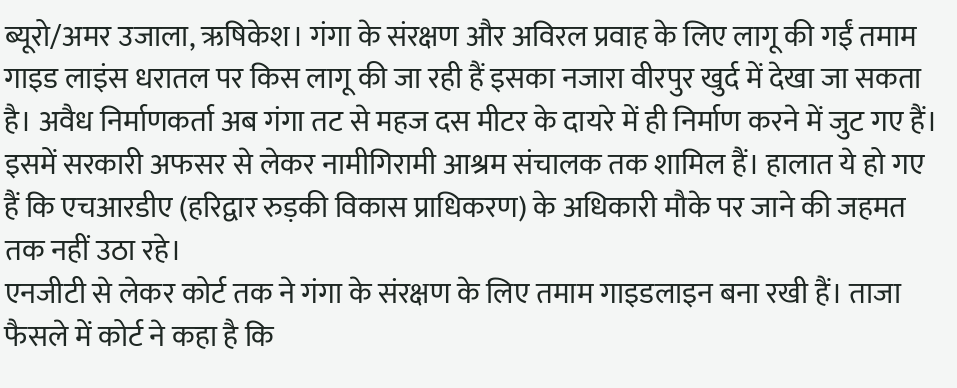ब्यूरो/अमर उजाला, ऋषिकेश। गंगा के संरक्षण और अविरल प्रवाह के लिए लागू की गईं तमाम गाइड लाइंस धरातल पर किस लागू की जा रही हैं इसका नजारा वीरपुर खुर्द में देखा जा सकता है। अवैध निर्माणकर्ता अब गंगा तट से महज दस मीटर के दायरे में ही निर्माण करने में जुट गए हैं। इसमें सरकारी अफसर से लेकर नामीगिरामी आश्रम संचालक तक शामिल हैं। हालात ये हो गए हैं कि एचआरडीए (हरिद्वार रुड़की विकास प्राधिकरण) के अधिकारी मौके पर जाने की जहमत तक नहीं उठा रहे।
एनजीटी से लेकर कोर्ट तक ने गंगा के संरक्षण के लिए तमाम गाइडलाइन बना रखी हैं। ताजा फैसले में कोर्ट ने कहा है कि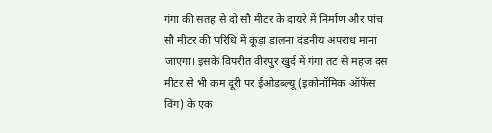गंगा की सतह से दो सौ मीटर के दायरे में निर्माण और पांच सौ मीटर की परिधि में कूड़ा डालना दंडनीय अपराध माना जाएगा। इसके विपरीत वीरपुर खुर्द में गंगा तट से महज दस मीटर से भी कम दूरी पर ईओडब्ल्यू (इकोनॉमिक ऑफेंस विंग) के एक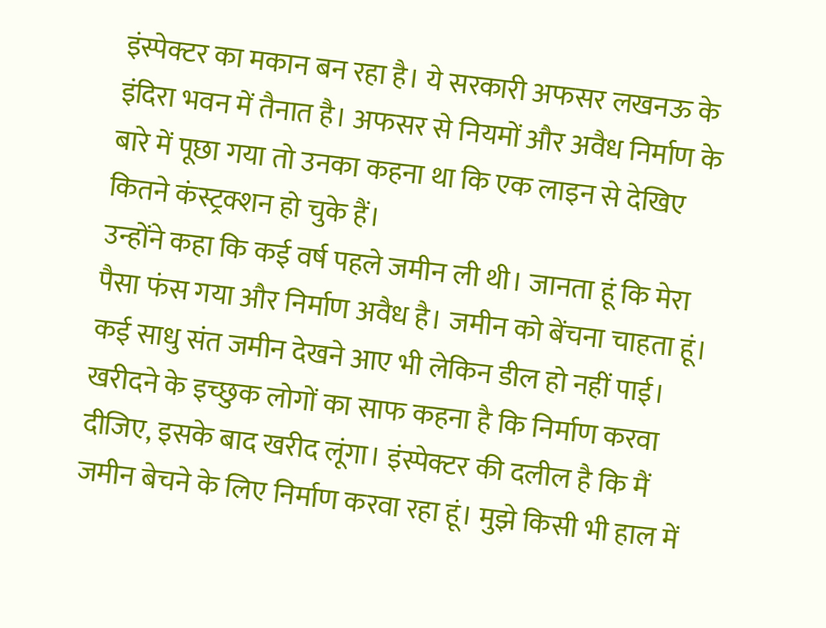इंस्पेक्टर का मकान बन रहा है। ये सरकारी अफसर लखनऊ के इंदिरा भवन में तैनात है। अफसर से नियमों और अवैध निर्माण के बारे में पूछा गया तो उनका कहना था कि एक लाइन से देखिए कितने कंस्ट्रक्शन हो चुके हैं।
उन्होंने कहा कि कई वर्ष पहले जमीन ली थी। जानता हूं कि मेरा पैसा फंस गया और निर्माण अवैध है। जमीन को बेंचना चाहता हूं। कई साधु संत जमीन देखने आए भी लेकिन डील हो नहीं पाई। खरीदने के इच्छुक लोगों का साफ कहना है कि निर्माण करवा दीजिए, इसके बाद खरीद लूंगा। इंस्पेक्टर की दलील है कि मैं जमीन बेचने के लिए निर्माण करवा रहा हूं। मुझे किसी भी हाल में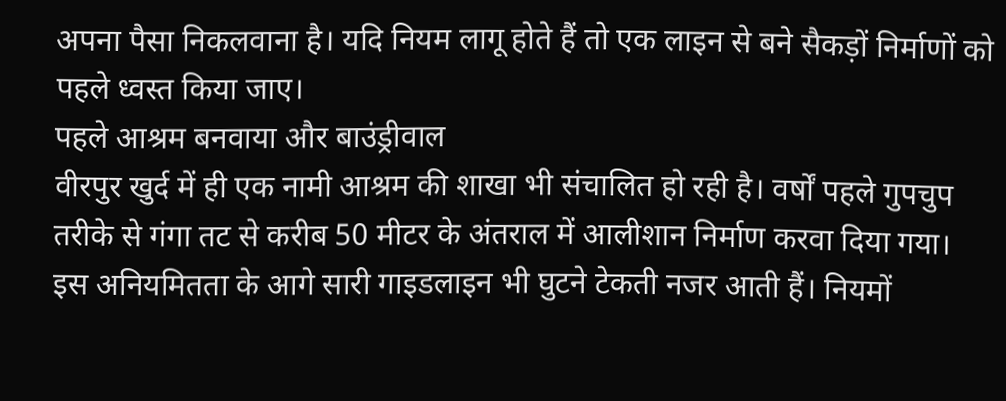अपना पैसा निकलवाना है। यदि नियम लागू होते हैं तो एक लाइन से बने सैकड़ों निर्माणों को पहले ध्वस्त किया जाए।
पहले आश्रम बनवाया और बाउंड्रीवाल
वीरपुर खुर्द में ही एक नामी आश्रम की शाखा भी संचालित हो रही है। वर्षों पहले गुपचुप तरीके से गंगा तट से करीब 50 मीटर के अंतराल में आलीशान निर्माण करवा दिया गया। इस अनियमितता के आगे सारी गाइडलाइन भी घुटने टेकती नजर आती हैं। नियमों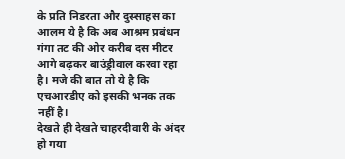के प्रति निडरता और दुस्साहस का आलम ये है कि अब आश्रम प्रबंधन गंगा तट की ओर करीब दस मीटर आगे बढ़कर बाउंड्रीवाल करवा रहा है। मजे की बात तो ये है कि एचआरडीए को इसकी भनक तक नहीं है।
देखते ही देखते चाहरदीवारी के अंदर हो गया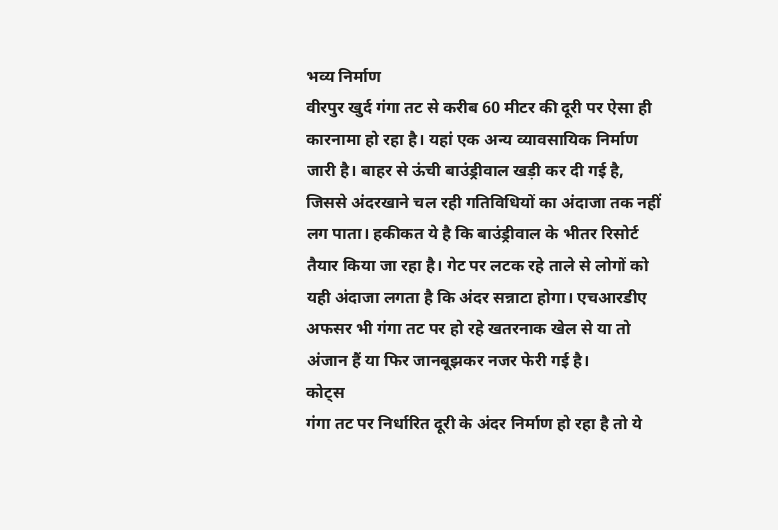भव्य निर्माण
वीरपुर खुर्द गंगा तट से करीब 60 मीटर की दूरी पर ऐसा ही कारनामा हो रहा है। यहां एक अन्य व्यावसायिक निर्माण जारी है। बाहर से ऊंची बाउंड्रीवाल खड़ी कर दी गई है, जिससे अंदरखाने चल रही गतिविधियों का अंदाजा तक नहीं लग पाता। हकीकत ये है कि बाउंड्रीवाल के भीतर रिसोर्ट तैयार किया जा रहा है। गेट पर लटक रहे ताले से लोगों को यही अंदाजा लगता है कि अंदर सन्नाटा होगा। एचआरडीए अफसर भी गंगा तट पर हो रहे खतरनाक खेल से या तो अंजान हैं या फिर जानबूझकर नजर फेरी गई है।
कोट्स
गंगा तट पर निर्धारित दूरी के अंदर निर्माण हो रहा है तो ये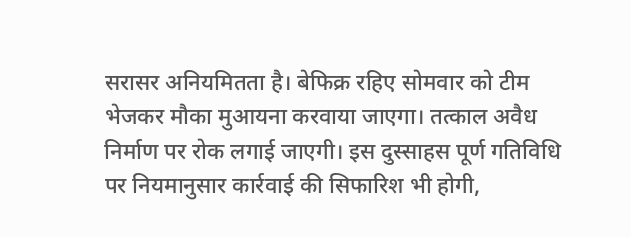सरासर अनियमितता है। बेफिक्र रहिए सोमवार को टीम भेजकर मौका मुआयना करवाया जाएगा। तत्काल अवैध निर्माण पर रोक लगाई जाएगी। इस दुस्साहस पूर्ण गतिविधि पर नियमानुसार कार्रवाई की सिफारिश भी होगी,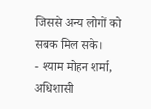जिससे अन्य लोगों को सबक मिल सके।
- श्याम मोहन शर्मा, अधिशासी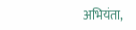अभियंता,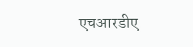एचआरडीए